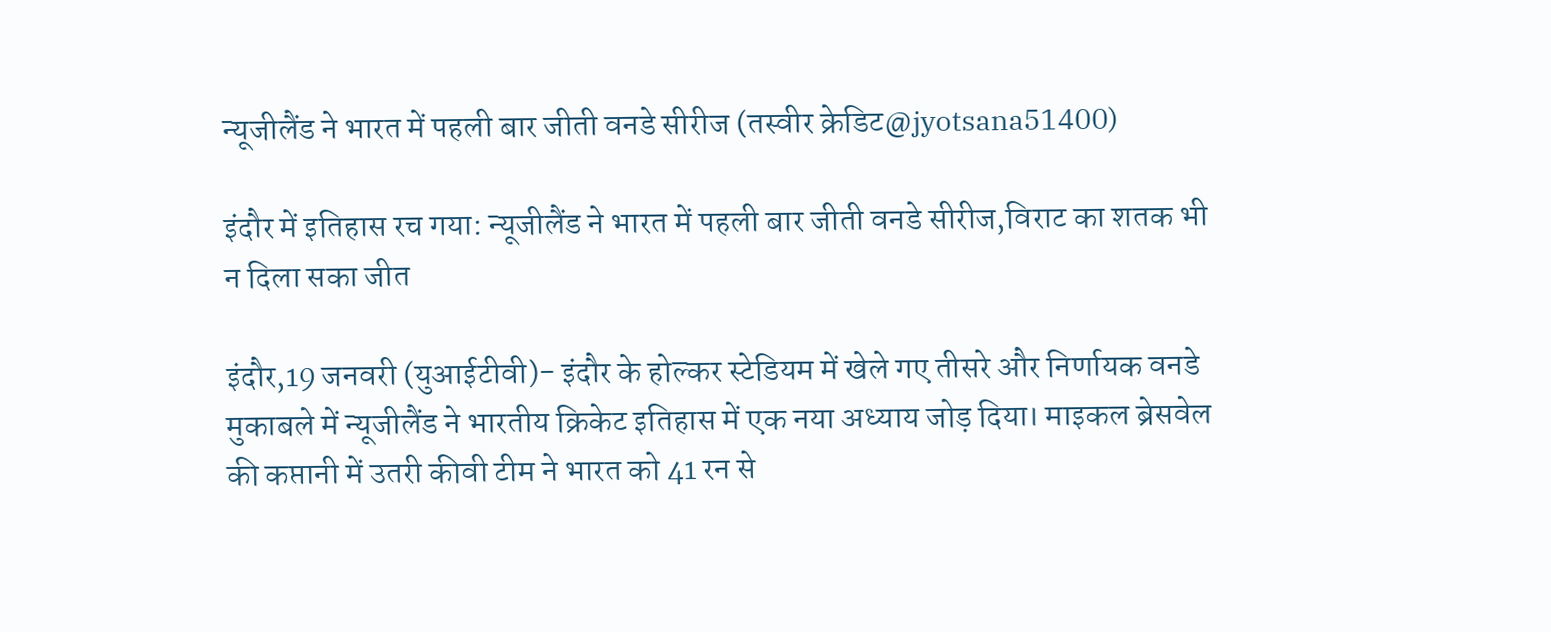न्यूजीलैंड ने भारत में पहली बार जीती वनडे सीरीज (तस्वीर क्रेडिट@jyotsana51400)

इंदौर में इतिहास रच गया: न्यूजीलैंड ने भारत में पहली बार जीती वनडे सीरीज,विराट का शतक भी न दिला सका जीत

इंदौर,19 जनवरी (युआईटीवी)- इंदौर के होल्कर स्टेडियम में खेले गए तीसरे और निर्णायक वनडे मुकाबले में न्यूजीलैंड ने भारतीय क्रिकेट इतिहास में एक नया अध्याय जोड़ दिया। माइकल ब्रेसवेल की कप्तानी में उतरी कीवी टीम ने भारत को 41 रन से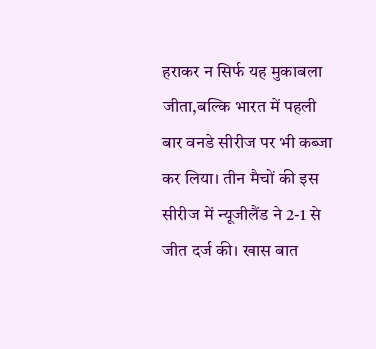हराकर न सिर्फ यह मुकाबला जीता,बल्कि भारत में पहली बार वनडे सीरीज पर भी कब्जा कर लिया। तीन मैचों की इस सीरीज में न्यूजीलैंड ने 2-1 से जीत दर्ज की। खास बात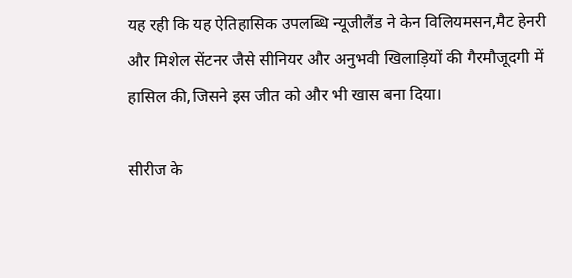यह रही कि यह ऐतिहासिक उपलब्धि न्यूजीलैंड ने केन विलियमसन,मैट हेनरी और मिशेल सेंटनर जैसे सीनियर और अनुभवी खिलाड़ियों की गैरमौजूदगी में हासिल की,जिसने इस जीत को और भी खास बना दिया।

सीरीज के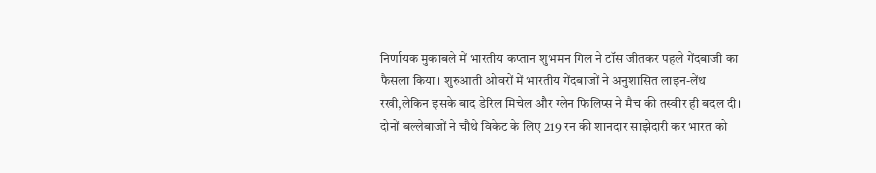निर्णायक मुकाबले में भारतीय कप्तान शुभमन गिल ने टॉस जीतकर पहले गेंदबाजी का फैसला किया। शुरुआती ओवरों में भारतीय गेंदबाजों ने अनुशासित लाइन-लेंथ रखी,लेकिन इसके बाद डेरिल मिचेल और ग्लेन फिलिप्स ने मैच की तस्वीर ही बदल दी। दोनों बल्लेबाजों ने चौथे विकेट के लिए 219 रन की शानदार साझेदारी कर भारत को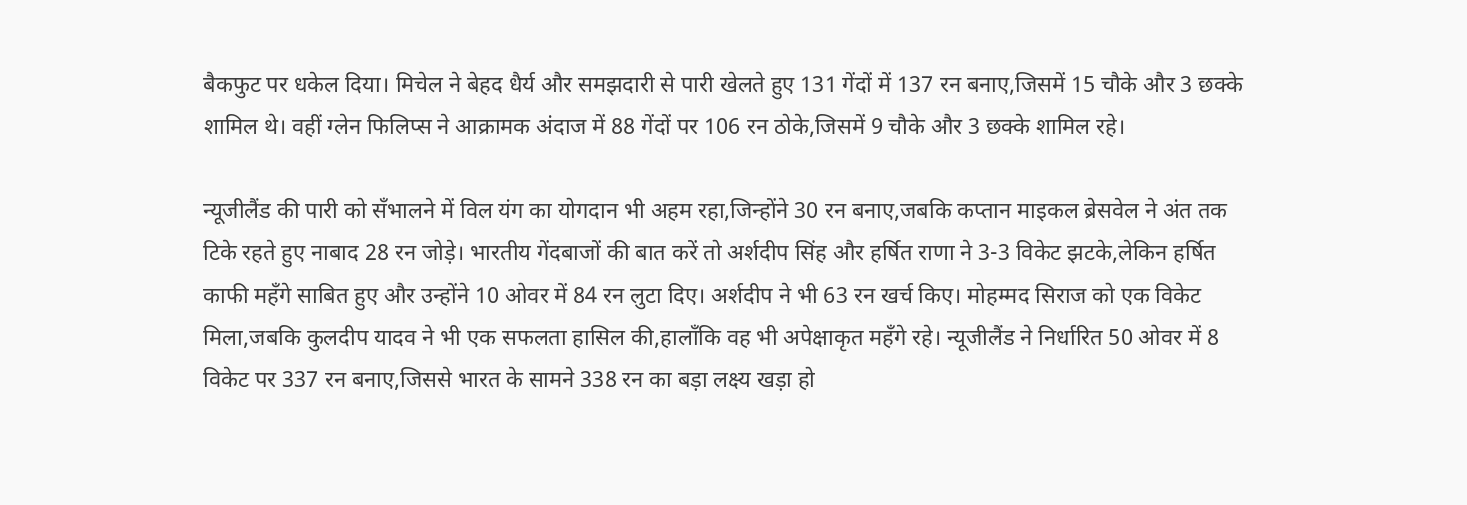बैकफुट पर धकेल दिया। मिचेल ने बेहद धैर्य और समझदारी से पारी खेलते हुए 131 गेंदों में 137 रन बनाए,जिसमें 15 चौके और 3 छक्के शामिल थे। वहीं ग्लेन फिलिप्स ने आक्रामक अंदाज में 88 गेंदों पर 106 रन ठोके,जिसमें 9 चौके और 3 छक्के शामिल रहे।

न्यूजीलैंड की पारी को सँभालने में विल यंग का योगदान भी अहम रहा,जिन्होंने 30 रन बनाए,जबकि कप्तान माइकल ब्रेसवेल ने अंत तक टिके रहते हुए नाबाद 28 रन जोड़े। भारतीय गेंदबाजों की बात करें तो अर्शदीप सिंह और हर्षित राणा ने 3-3 विकेट झटके,लेकिन हर्षित काफी महँगे साबित हुए और उन्होंने 10 ओवर में 84 रन लुटा दिए। अर्शदीप ने भी 63 रन खर्च किए। मोहम्मद सिराज को एक विकेट मिला,जबकि कुलदीप यादव ने भी एक सफलता हासिल की,हालाँकि वह भी अपेक्षाकृत महँगे रहे। न्यूजीलैंड ने निर्धारित 50 ओवर में 8 विकेट पर 337 रन बनाए,जिससे भारत के सामने 338 रन का बड़ा लक्ष्य खड़ा हो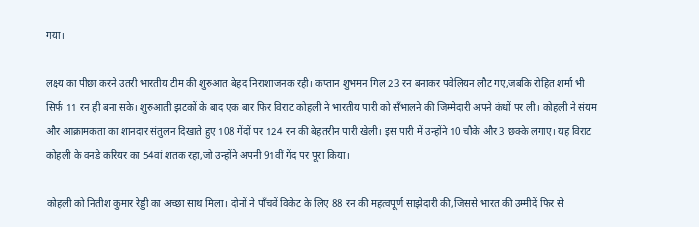गया।

लक्ष्य का पीछा करने उतरी भारतीय टीम की शुरुआत बेहद निराशाजनक रही। कप्तान शुभमन गिल 23 रन बनाकर पवेलियन लौट गए,जबकि रोहित शर्मा भी सिर्फ 11 रन ही बना सके। शुरुआती झटकों के बाद एक बार फिर विराट कोहली ने भारतीय पारी को सँभालने की जिम्मेदारी अपने कंधों पर ली। कोहली ने संयम और आक्रामकता का शानदार संतुलन दिखाते हुए 108 गेंदों पर 124 रन की बेहतरीन पारी खेली। इस पारी में उन्होंने 10 चौके और 3 छक्के लगाए। यह विराट कोहली के वनडे करियर का 54वां शतक रहा,जो उन्होंने अपनी 91वीं गेंद पर पूरा किया।

कोहली को नितीश कुमार रेड्डी का अच्छा साथ मिला। दोनों ने पाँचवें विकेट के लिए 88 रन की महत्वपूर्ण साझेदारी की,जिससे भारत की उम्मीदें फिर से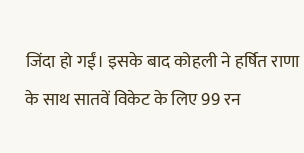जिंदा हो गईं। इसके बाद कोहली ने हर्षित राणा के साथ सातवें विकेट के लिए 99 रन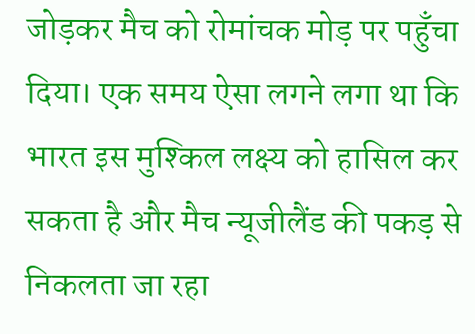जोड़कर मैच को रोमांचक मोड़ पर पहुँचा दिया। एक समय ऐसा लगने लगा था कि भारत इस मुश्किल लक्ष्य को हासिल कर सकता है और मैच न्यूजीलैंड की पकड़ से निकलता जा रहा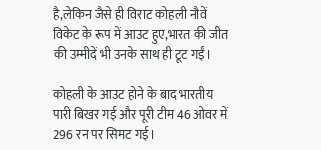है,लेकिन जैसे ही विराट कोहली नौवें विकेट के रूप में आउट हुए,भारत की जीत की उम्मीदें भी उनके साथ ही टूट गईं।

कोहली के आउट होने के बाद भारतीय पारी बिखर गई और पूरी टीम 46 ओवर में 296 रन पर सिमट गई।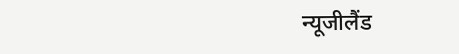न्यूजीलैंड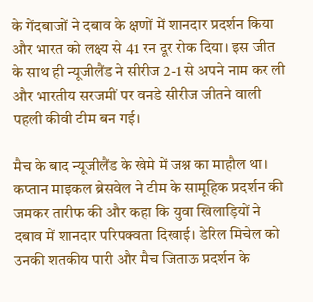के गेंदबाजों ने दबाव के क्षणों में शानदार प्रदर्शन किया और भारत को लक्ष्य से 41 रन दूर रोक दिया। इस जीत के साथ ही न्यूजीलैंड ने सीरीज 2-1 से अपने नाम कर ली और भारतीय सरजमीं पर वनडे सीरीज जीतने वाली पहली कीवी टीम बन गई।

मैच के बाद न्यूजीलैंड के खेमे में जश्न का माहौल था। कप्तान माइकल ब्रेसवेल ने टीम के सामूहिक प्रदर्शन की जमकर तारीफ की और कहा कि युवा खिलाड़ियों ने दबाव में शानदार परिपक्वता दिखाई। डेरिल मिचेल को उनकी शतकीय पारी और मैच जिताऊ प्रदर्शन के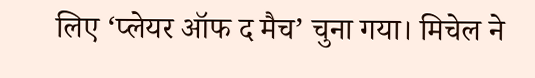लिए ‘प्लेयर ऑफ द मैच’ चुना गया। मिचेल ने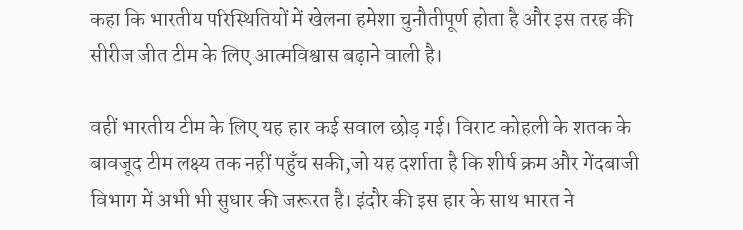कहा कि भारतीय परिस्थितियों में खेलना हमेशा चुनौतीपूर्ण होता है और इस तरह की सीरीज जीत टीम के लिए आत्मविश्वास बढ़ाने वाली है।

वहीं भारतीय टीम के लिए यह हार कई सवाल छोड़ गई। विराट कोहली के शतक के बावजूद टीम लक्ष्य तक नहीं पहुँच सकी,जो यह दर्शाता है कि शीर्ष क्रम और गेंदबाजी विभाग में अभी भी सुधार की जरूरत है। इंदौर की इस हार के साथ भारत ने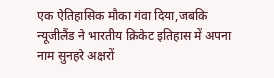एक ऐतिहासिक मौका गंवा दिया,जबकि न्यूजीलैंड ने भारतीय क्रिकेट इतिहास में अपना नाम सुनहरे अक्षरों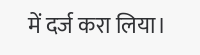में दर्ज करा लिया।